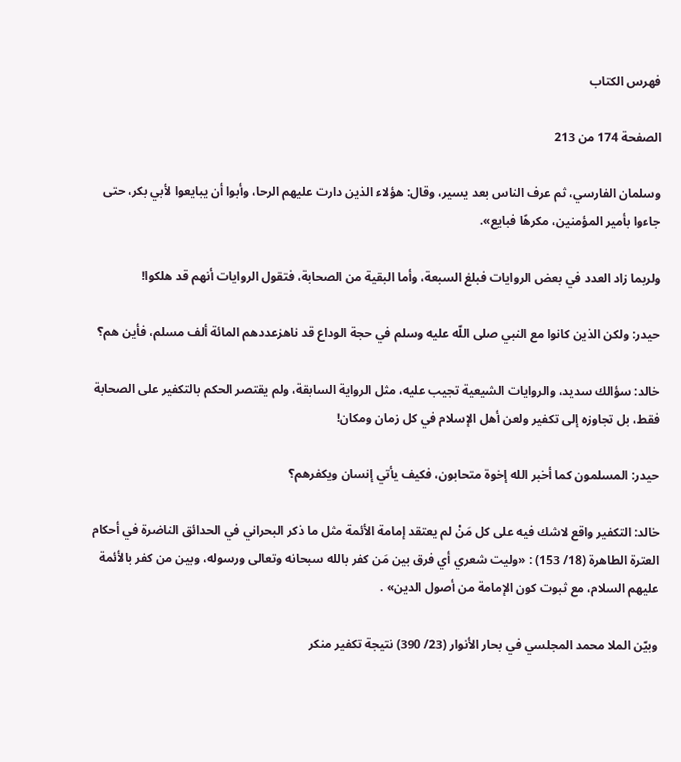فهرس الكتاب

الصفحة 174 من 213

وسلمان الفارسي، ثم عرف الناس بعد يسير، وقال: هؤلاء الذين دارت عليهم الرحا، وأبوا أن يبايعوا لأبي بكر، حتى جاءوا بأمير المؤمنين، مكرهًا فبايع».

ولربما زاد العدد في بعض الروايات فبلغ السبعة، وأما البقية من الصحابة، فتقول الروايات أنهم قد هلكوا!

حيدر: ولكن الذين كانوا مع النبي صلى اللّه عليه وسلم في حجة الوداع قد ناهزعددهم المائة ألف مسلم، فأين هم؟

خالد: سؤالك سديد، والروايات الشيعية تجيب عليه، مثل الرواية السابقة، ولم يقتصر الحكم بالتكفير على الصحابة فقط، بل تجاوزه إلى تكفير ولعن أهل الإسلام في كل زمان ومكان!

حيدر: المسلمون كما أخبر الله إخوة متحابون، فكيف يأتي إنسان ويكفرهم؟

خالد: التكفير واقع لاشك فيه على كل مَنْ لم يعتقد إمامة الأئمة مثل ما ذكر البحراني في الحدائق الناضرة في أحكام العترة الطاهرة (18/ 153) : «وليت شعري أي فرق بين مَن كفر بالله سبحانه وتعالى ورسوله، وبين من كفر بالأئمة عليهم السلام، مع ثبوت كون الإمامة من أصول الدين» .

وبيّن الملا محمد المجلسي في بحار الأنوار (23/ 390) نتيجة تكفير منكر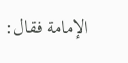الإمامة فقال: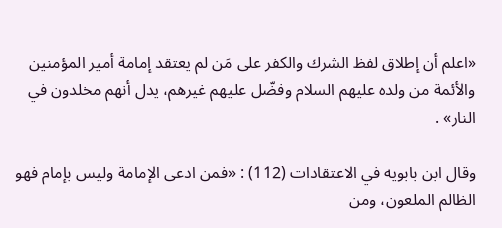«اعلم أن إطلاق لفظ الشرك والكفر على مَن لم يعتقد إمامة أمير المؤمنين والأئمة من ولده عليهم السلام وفضّل عليهم غيرهم، يدل أنهم مخلدون في النار» .

وقال ابن بابويه في الاعتقادات (112) : «فمن ادعى الإمامة وليس بإمام فهو الظالم الملعون، ومن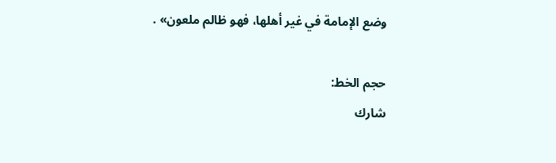وضع الإمامة في غير أهلها، فهو ظالم ملعون» .

حجم الخط:
شارك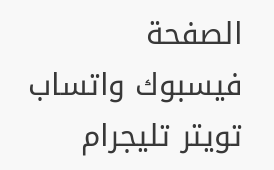الصفحة
فيسبوك واتساب تويتر تليجرام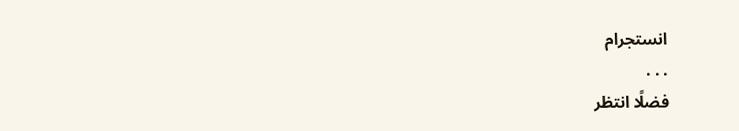انستجرام
. . .
فضلًا انتظر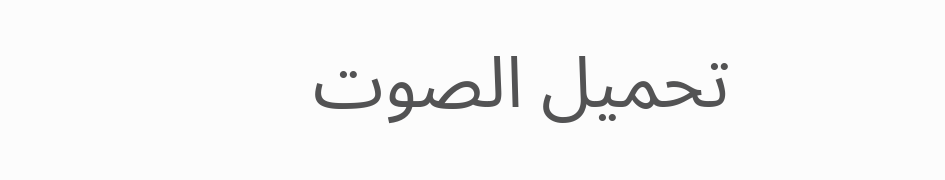تحميل الصوت